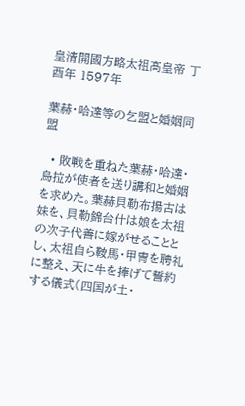皇清開國方略太祖髙皇帝 丁酉年 1597年

葉赫・哈達等の乞盟と婚姻同盟

  • 敗戦を重ねた葉赫・哈達・烏拉が使者を送り講和と婚姻を求めた。葉赫貝勒布揚古は妹を、貝勒錦台什は娘を太祖の次子代善に嫁がせることとし、太祖自ら鞍馬・甲冑を聘礼に整え、天に牛を捧げて誓約する儀式(四国が土・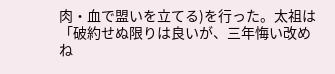肉・血で盟いを立てる)を行った。太祖は「破約せぬ限りは良いが、三年悔い改めね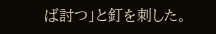ば討つ」と釘を刺した。